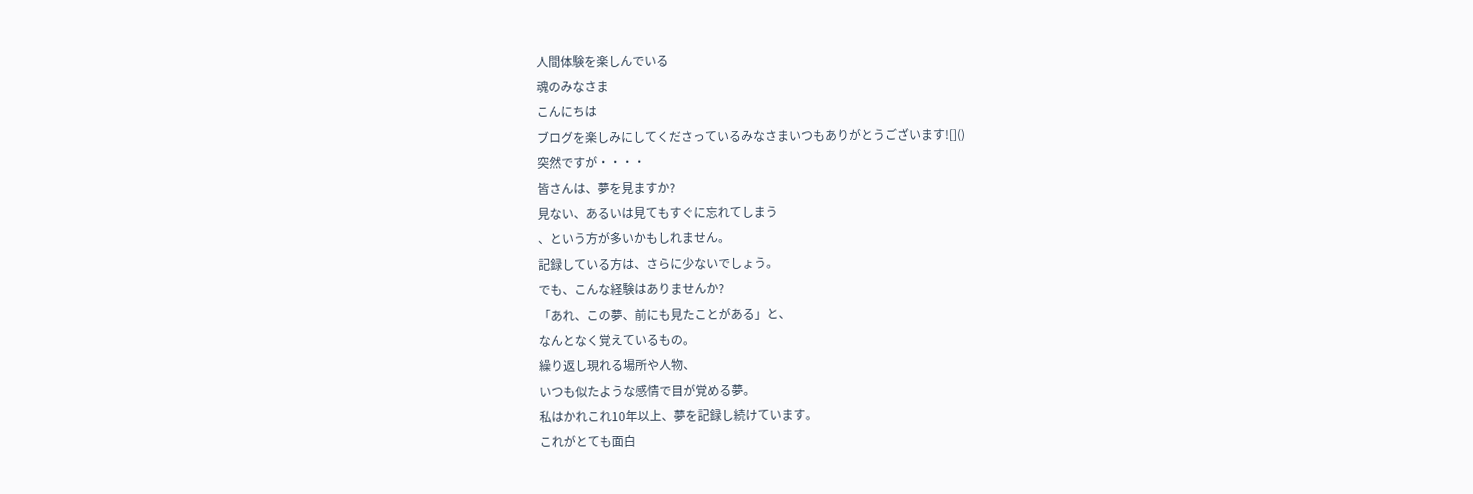人間体験を楽しんでいる
魂のみなさま
こんにちは
ブログを楽しみにしてくださっているみなさまいつもありがとうございます![]()
突然ですが・・・・
皆さんは、夢を見ますか?
見ない、あるいは見てもすぐに忘れてしまう
、という方が多いかもしれません。
記録している方は、さらに少ないでしょう。
でも、こんな経験はありませんか?
「あれ、この夢、前にも見たことがある」と、
なんとなく覚えているもの。
繰り返し現れる場所や人物、
いつも似たような感情で目が覚める夢。
私はかれこれ10年以上、夢を記録し続けています。
これがとても面白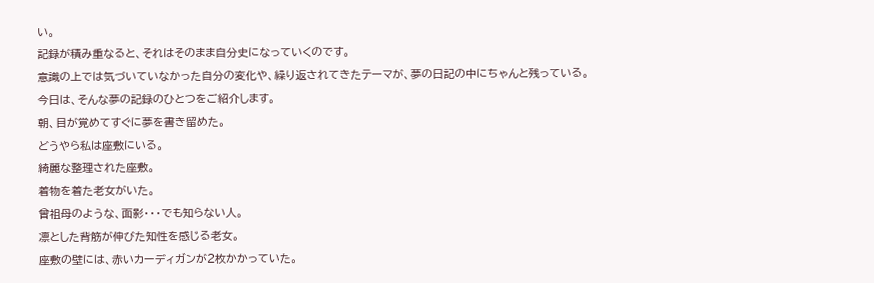い。
記録が積み重なると、それはそのまま自分史になっていくのです。
意識の上では気づいていなかった自分の変化や、繰り返されてきたテーマが、夢の日記の中にちゃんと残っている。
今日は、そんな夢の記録のひとつをご紹介します。
朝、目が覚めてすぐに夢を書き留めた。
どうやら私は座敷にいる。
綺麗な整理された座敷。
着物を着た老女がいた。
曾祖母のような、面影・・・でも知らない人。
凛とした背筋が伸びた知性を感じる老女。
座敷の壁には、赤いカーディガンが2枚かかっていた。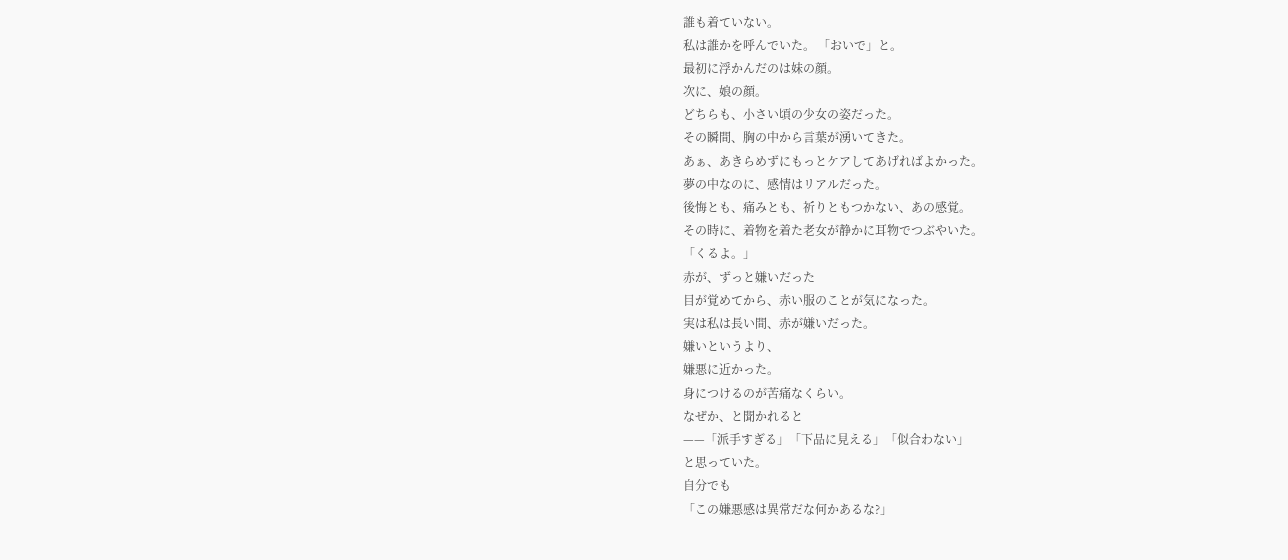誰も着ていない。
私は誰かを呼んでいた。 「おいで」と。
最初に浮かんだのは妹の顔。
次に、娘の顔。
どちらも、小さい頃の少女の姿だった。
その瞬間、胸の中から言葉が湧いてきた。
あぁ、あきらめずにもっとケアしてあげればよかった。
夢の中なのに、感情はリアルだった。
後悔とも、痛みとも、祈りともつかない、あの感覚。
その時に、着物を着た老女が静かに耳物でつぶやいた。
「くるよ。」
赤が、ずっと嫌いだった
目が覚めてから、赤い服のことが気になった。
実は私は長い間、赤が嫌いだった。
嫌いというより、
嫌悪に近かった。
身につけるのが苦痛なくらい。
なぜか、と聞かれると
——「派手すぎる」「下品に見える」「似合わない」
と思っていた。
自分でも
「この嫌悪感は異常だな何かあるな?」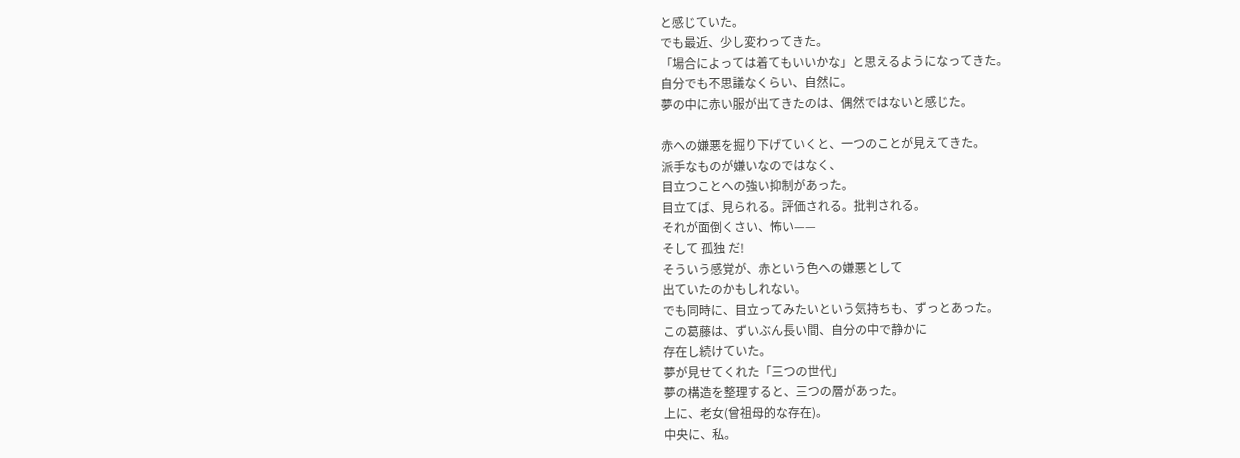と感じていた。
でも最近、少し変わってきた。
「場合によっては着てもいいかな」と思えるようになってきた。
自分でも不思議なくらい、自然に。
夢の中に赤い服が出てきたのは、偶然ではないと感じた。

赤への嫌悪を掘り下げていくと、一つのことが見えてきた。
派手なものが嫌いなのではなく、
目立つことへの強い抑制があった。
目立てば、見られる。評価される。批判される。
それが面倒くさい、怖い——
そして 孤独 だ!
そういう感覚が、赤という色への嫌悪として
出ていたのかもしれない。
でも同時に、目立ってみたいという気持ちも、ずっとあった。
この葛藤は、ずいぶん長い間、自分の中で静かに
存在し続けていた。
夢が見せてくれた「三つの世代」
夢の構造を整理すると、三つの層があった。
上に、老女(曾祖母的な存在)。
中央に、私。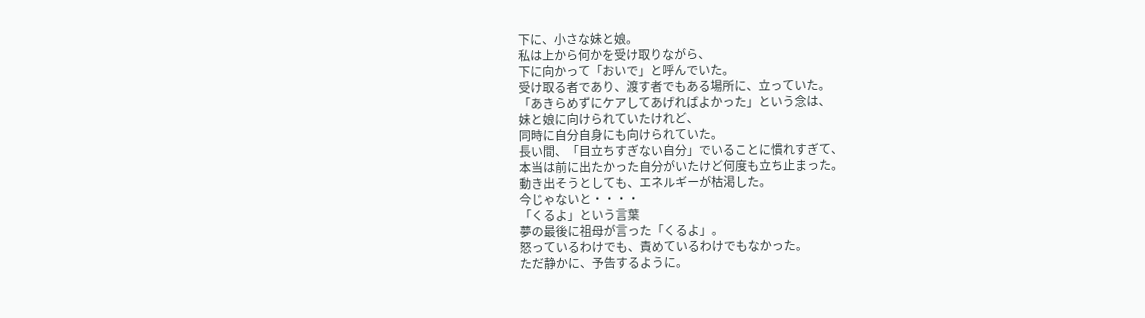下に、小さな妹と娘。
私は上から何かを受け取りながら、
下に向かって「おいで」と呼んでいた。
受け取る者であり、渡す者でもある場所に、立っていた。
「あきらめずにケアしてあげればよかった」という念は、
妹と娘に向けられていたけれど、
同時に自分自身にも向けられていた。
長い間、「目立ちすぎない自分」でいることに慣れすぎて、
本当は前に出たかった自分がいたけど何度も立ち止まった。
動き出そうとしても、エネルギーが枯渇した。
今じゃないと・・・・
「くるよ」という言葉
夢の最後に祖母が言った「くるよ」。
怒っているわけでも、責めているわけでもなかった。
ただ静かに、予告するように。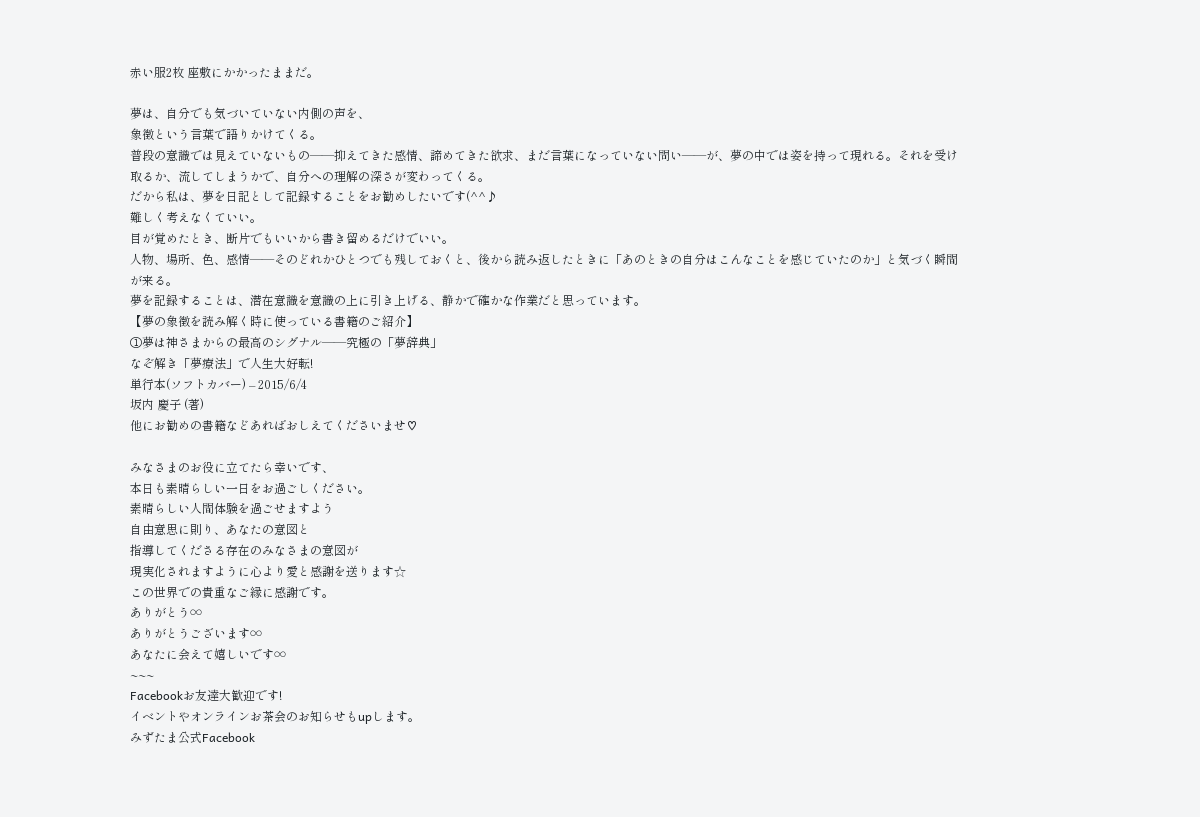赤い服2枚 座敷にかかったままだ。

夢は、自分でも気づいていない内側の声を、
象徴という言葉で語りかけてくる。
普段の意識では見えていないもの——抑えてきた感情、諦めてきた欲求、まだ言葉になっていない問い——が、夢の中では姿を持って現れる。それを受け取るか、流してしまうかで、自分への理解の深さが変わってくる。
だから私は、夢を日記として記録することをお勧めしたいです(^^♪
難しく考えなくていい。
目が覚めたとき、断片でもいいから書き留めるだけでいい。
人物、場所、色、感情——そのどれかひとつでも残しておくと、後から読み返したときに「あのときの自分はこんなことを感じていたのか」と気づく瞬間が来る。
夢を記録することは、潜在意識を意識の上に引き上げる、静かで確かな作業だと思っています。
【夢の象徴を読み解く時に使っている書籍のご紹介】
①夢は神さまからの最高のシグナル――究極の「夢辞典」
なぞ解き「夢療法」で人生大好転!
単行本(ソフトカバー) – 2015/6/4
坂内 慶子 (著)
他にお勧めの書籍などあればおしえてくださいませ♡

みなさまのお役に立てたら幸いです、
本日も素晴らしい一日をお過ごしください。
素晴らしい人間体験を過ごせますよう
自由意思に則り、あなたの意図と
指導してくださる存在のみなさまの意図が
現実化されますように心より愛と感謝を送ります☆
この世界での貴重なご縁に感謝です。
ありがとう∞
ありがとうございます∞
あなたに会えて嬉しいです∞
~~~
Facebookお友達大歓迎です!
イベントやオンラインお茶会のお知らせもupします。
みずたま公式Facebook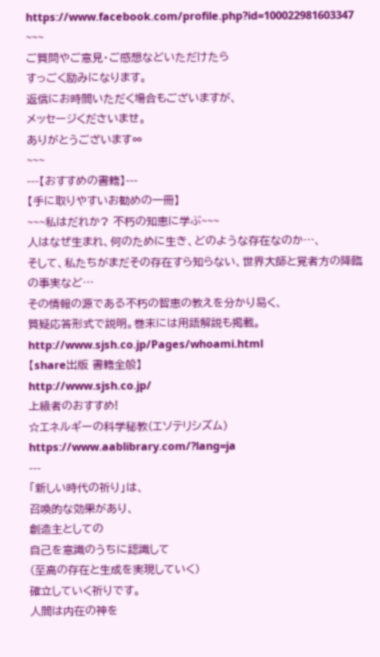https://www.facebook.com/profile.php?id=100022981603347
~~~
ご質問やご意見・ご感想などいただけたら
すっごく励みになります。
返信にお時間いただく場合もございますが、
メッセージくださいませ。
ありがとうございます∞
~~~
---【おすすめの書籍】---
【手に取りやすいお勧めの一冊】
~~~私はだれか? 不朽の知恵に学ぶ~~~
人はなぜ生まれ、何のために生き、どのような存在なのか…、
そして、私たちがまだその存在すら知らない、世界大師と覚者方の降臨の事実など…
その情報の源である不朽の智恵の教えを分かり易く、
質疑応答形式で説明。巻末には用語解説も掲載。
http://www.sjsh.co.jp/Pages/whoami.html
【share出版 書籍全般】
http://www.sjsh.co.jp/
上級者のおすすめ!
☆エネルギーの科学秘教(エソテリシズム)
https://www.aablibrary.com/?lang=ja
---
「新しい時代の祈り」は、
召喚的な効果があり、
創造主としての
自己を意識のうちに認識して
(至高の存在と生成を実現していく)
確立していく祈りです。
人間は内在の神を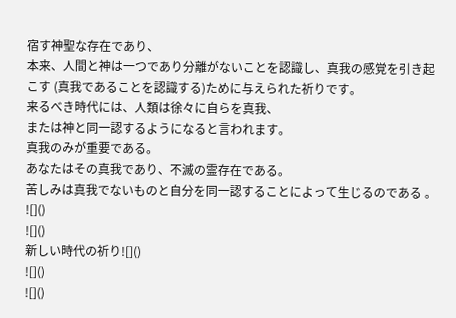宿す神聖な存在であり、
本来、人間と神は一つであり分離がないことを認識し、真我の感覚を引き起こす (真我であることを認識する)ために与えられた祈りです。
来るべき時代には、人類は徐々に自らを真我、
または神と同一認するようになると言われます。
真我のみが重要である。
あなたはその真我であり、不滅の霊存在である。
苦しみは真我でないものと自分を同一認することによって生じるのである 。
![]()
![]()
新しい時代の祈り![]()
![]()
![]()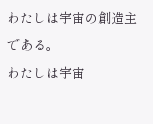わたしは宇宙の創造主である。
わたしは宇宙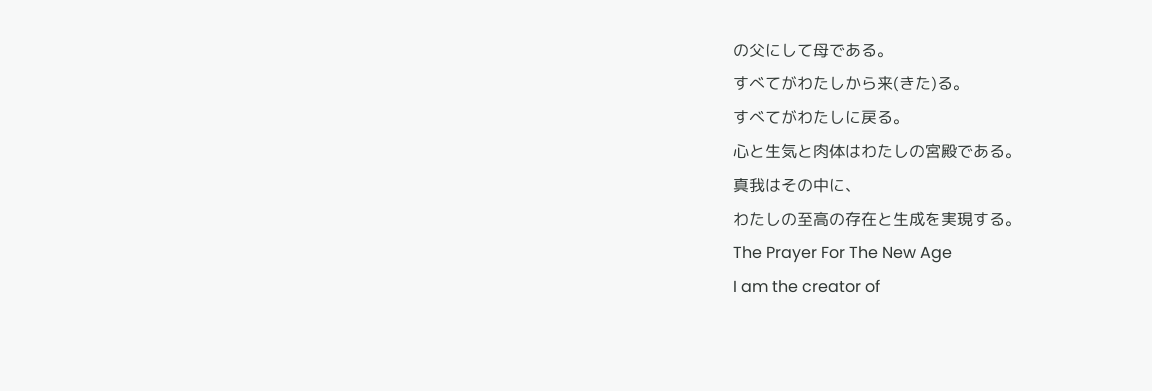の父にして母である。
すべてがわたしから来(きた)る。
すべてがわたしに戻る。
心と生気と肉体はわたしの宮殿である。
真我はその中に、
わたしの至高の存在と生成を実現する。
The Prayer For The New Age
I am the creator of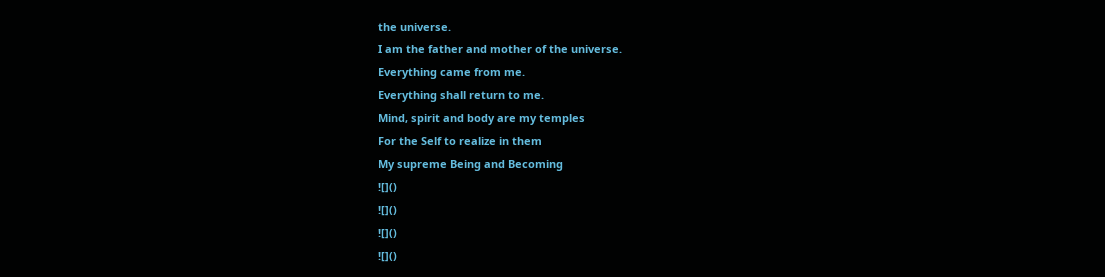the universe.
I am the father and mother of the universe.
Everything came from me.
Everything shall return to me.
Mind, spirit and body are my temples
For the Self to realize in them
My supreme Being and Becoming
![]()
![]()
![]()
![]()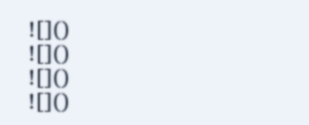![]()
![]()
![]()
![]()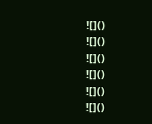![]()
![]()
![]()
![]()
![]()
![]()